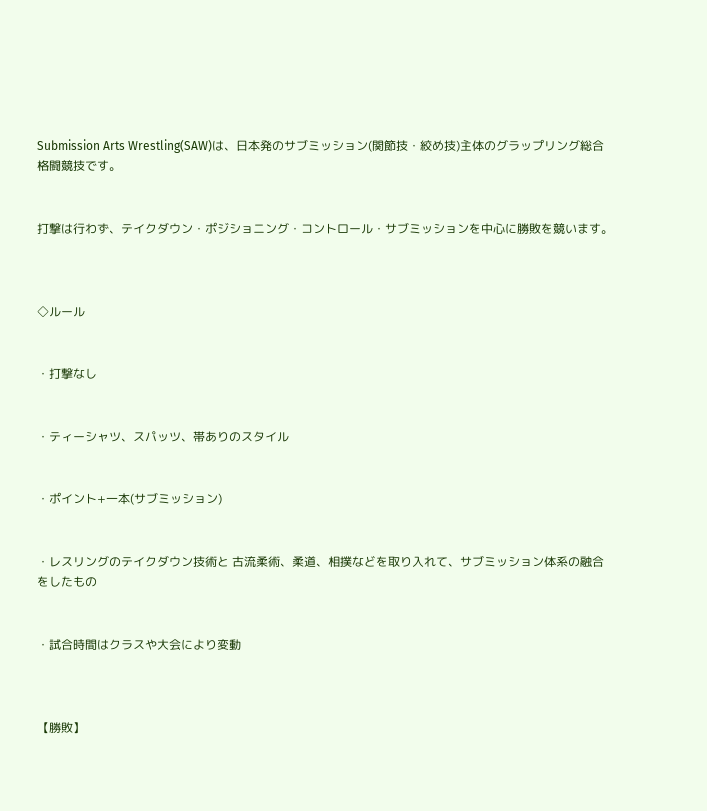Submission Arts Wrestling(SAW)は、日本発のサブミッション(関節技・絞め技)主体のグラップリング総合格闘競技です。


打撃は行わず、テイクダウン・ポジショニング・コントロール・サブミッションを中心に勝敗を競います。



◇ルール


・打撃なし


・ティーシャツ、スパッツ、帯ありのスタイル


・ポイント+一本(サブミッション)


・レスリングのテイクダウン技術と 古流柔術、柔道、相撲などを取り入れて、サブミッション体系の融合をしたもの


・試合時間はクラスや大会により変動



【勝敗】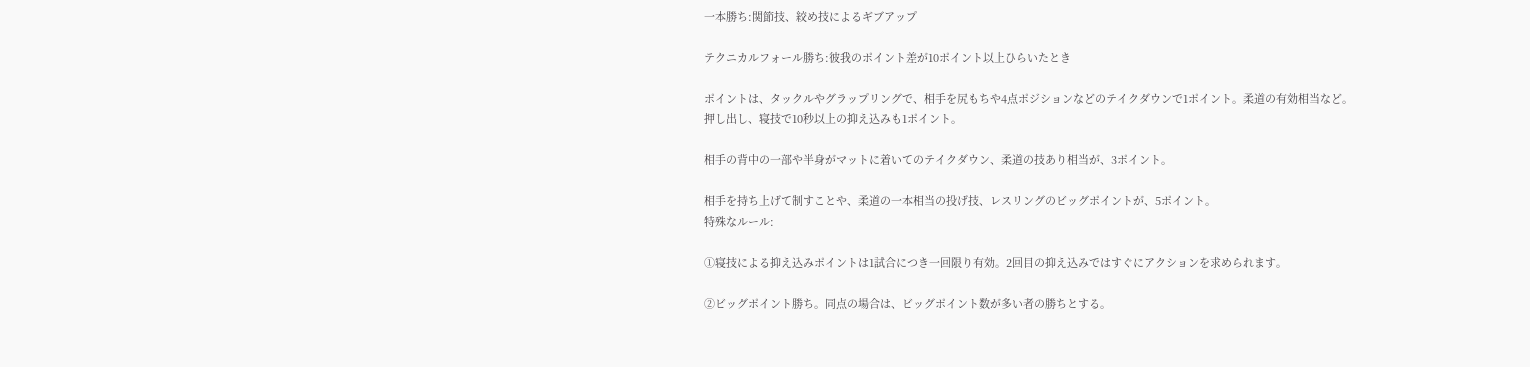一本勝ち:関節技、絞め技によるギブアップ

テクニカルフォール勝ち:彼我のポイント差が10ポイント以上ひらいたとき

ポイントは、タックルやグラップリングで、相手を尻もちや4点ポジションなどのテイクダウンで1ポイント。柔道の有効相当など。
押し出し、寝技で10秒以上の抑え込みも1ポイント。

相手の背中の一部や半身がマットに着いてのテイクダウン、柔道の技あり相当が、3ポイント。

相手を持ち上げて制すことや、柔道の一本相当の投げ技、レスリングのビッグポイントが、5ポイント。
特殊なルール:

①寝技による抑え込みポイントは1試合につき一回限り有効。2回目の抑え込みではすぐにアクションを求められます。

②ビッグポイント勝ち。同点の場合は、ビッグポイント数が多い者の勝ちとする。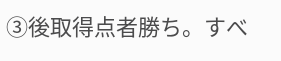③後取得点者勝ち。すべ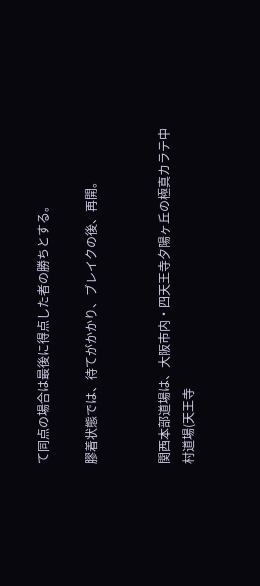て同点の場合は最後に得点した者の勝ちとする。

膠着状態では、待てがかかり、ブレイクの後、再開。


関西本部道場は、大阪市内・四天王寺夕陽ヶ丘の極真カラテ中村道場(天王寺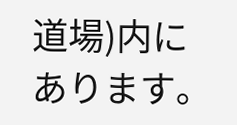道場)内にあります。